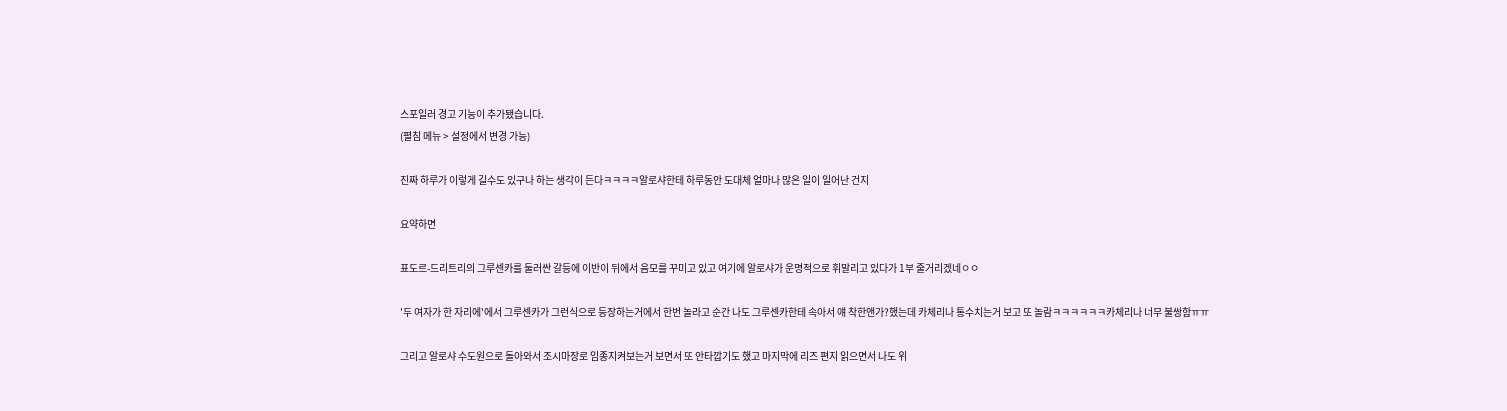스포일러 경고 기능이 추가됐습니다.
(펼침 메뉴 > 설정에서 변경 가능)

진짜 하루가 이렇게 길수도 있구나 하는 생각이 든다ㅋㅋㅋㅋ알로샤한테 하루동안 도대체 얼마나 많은 일이 일어난 건지

요약하면

표도르-드리트리의 그루센카를 둘러싼 갈등에 이반이 뒤에서 음모를 꾸미고 있고 여기에 알로샤가 운명적으로 휘말리고 있다가 1부 줄거리겠네ㅇㅇ

'두 여자가 한 자리에'에서 그루센카가 그런식으로 등장하는거에서 한번 놀라고 순간 나도 그루센카한테 속아서 얘 착한앤가?했는데 카체리나 통수치는거 보고 또 놀람ㅋㅋㅋㅋㅋㅋ카체리나 너무 불쌍함ㅠㅠ

그리고 알로샤 수도원으로 돌아와서 조시마장로 임종지켜보는거 보면서 또 안타깝기도 했고 마지막에 리즈 편지 읽으면서 나도 위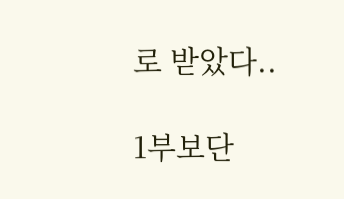로 받았다..

1부보단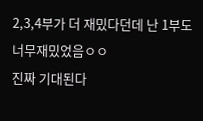2,3,4부가 더 재밌다던데 난 1부도 너무재밌었음ㅇㅇ
진짜 기대된다